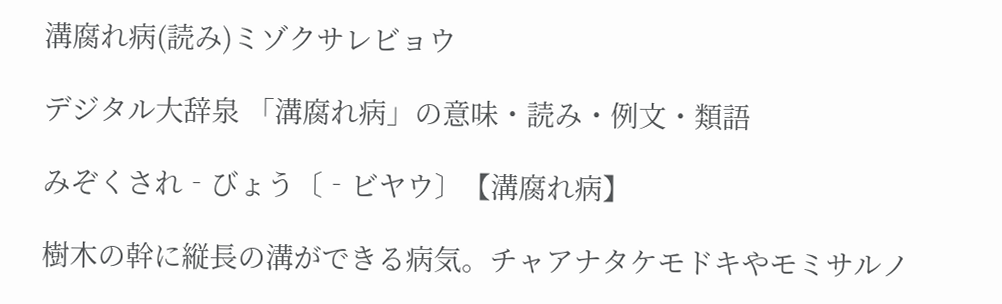溝腐れ病(読み)ミゾクサレビョウ

デジタル大辞泉 「溝腐れ病」の意味・読み・例文・類語

みぞくされ‐びょう〔‐ビヤウ〕【溝腐れ病】

樹木の幹に縦長の溝ができる病気。チャアナタケモドキやモミサルノ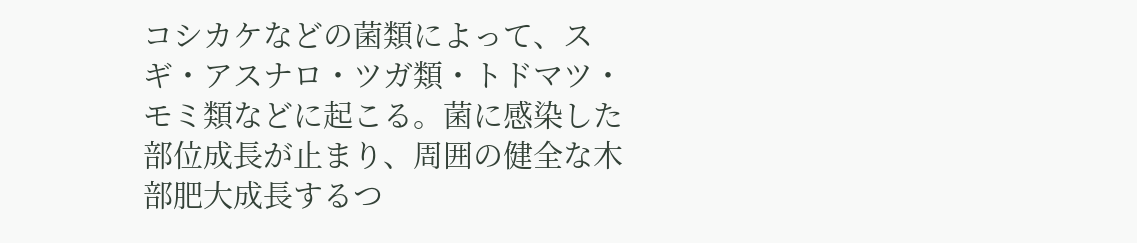コシカケなどの菌類によって、スギ・アスナロ・ツガ類・トドマツ・モミ類などに起こる。菌に感染した部位成長が止まり、周囲の健全な木部肥大成長するつ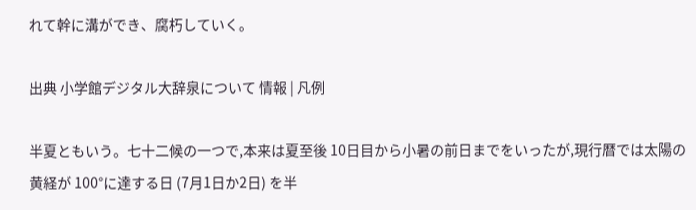れて幹に溝ができ、腐朽していく。

出典 小学館デジタル大辞泉について 情報 | 凡例

半夏ともいう。七十二候の一つで,本来は夏至後 10日目から小暑の前日までをいったが,現行暦では太陽の黄経が 100°に達する日 (7月1日か2日) を半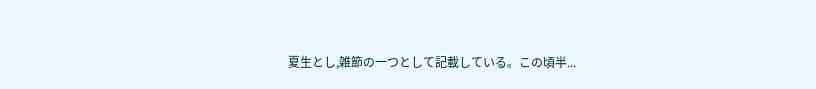夏生とし,雑節の一つとして記載している。この頃半...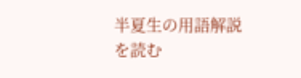半夏生の用語解説を読む